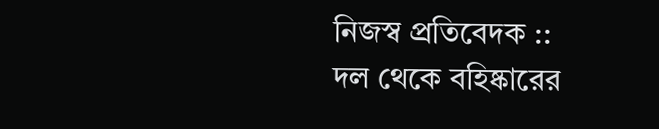নিজস্ব প্রতিবেদক ::
দল থেকে বহিষ্কারের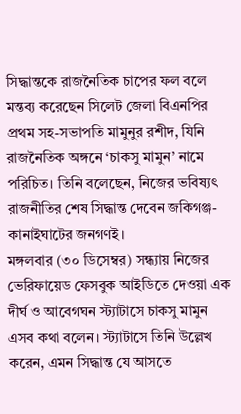সিদ্ধান্তকে রাজনৈতিক চাপের ফল বলে মন্তব্য করেছেন সিলেট জেলা বিএনপির প্রথম সহ-সভাপতি মামুনুর রশীদ, যিনি রাজনৈতিক অঙ্গনে ‘চাকসু মামুন’ নামে পরিচিত। তিনি বলেছেন, নিজের ভবিষ্যৎ রাজনীতির শেষ সিদ্ধান্ত দেবেন জকিগঞ্জ-কানাইঘাটের জনগণই।
মঙ্গলবার (৩০ ডিসেম্বর) সন্ধ্যায় নিজের ভেরিফায়েড ফেসবুক আইডিতে দেওয়া এক দীর্ঘ ও আবেগঘন স্ট্যাটাসে চাকসু মামুন এসব কথা বলেন। স্ট্যাটাসে তিনি উল্লেখ করেন, এমন সিদ্ধান্ত যে আসতে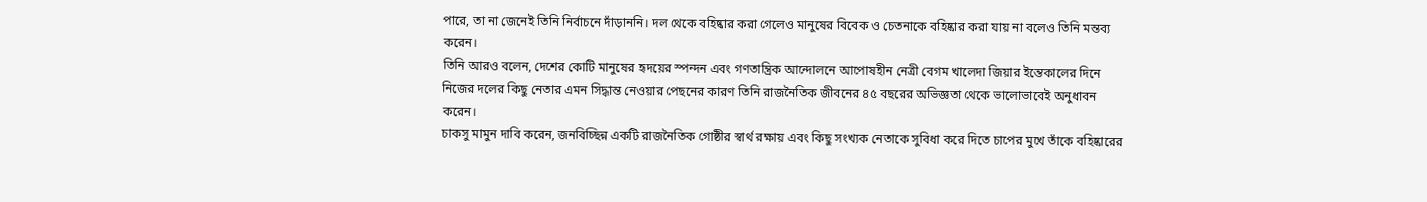পারে, তা না জেনেই তিনি নির্বাচনে দাঁড়াননি। দল থেকে বহিষ্কার করা গেলেও মানুষের বিবেক ও চেতনাকে বহিষ্কার করা যায় না বলেও তিনি মন্তব্য করেন।
তিনি আরও বলেন, দেশের কোটি মানুষের হৃদয়ের স্পন্দন এবং গণতান্ত্রিক আন্দোলনে আপোষহীন নেত্রী বেগম খালেদা জিয়ার ইন্তেকালের দিনে নিজের দলের কিছু নেতার এমন সিদ্ধান্ত নেওয়ার পেছনের কারণ তিনি রাজনৈতিক জীবনের ৪৫ বছরের অভিজ্ঞতা থেকে ভালোভাবেই অনুধাবন করেন।
চাকসু মামুন দাবি করেন, জনবিচ্ছিন্ন একটি রাজনৈতিক গোষ্ঠীর স্বার্থ রক্ষায় এবং কিছু সংখ্যক নেতাকে সুবিধা করে দিতে চাপের মুখে তাঁকে বহিষ্কারের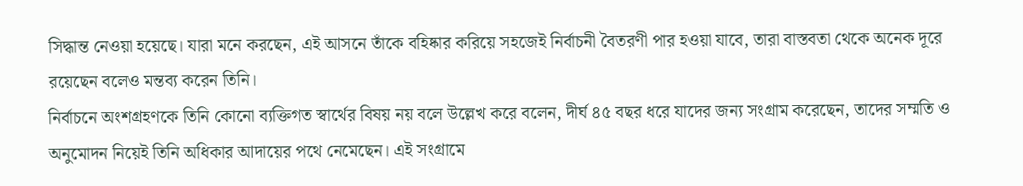সিদ্ধান্ত নেওয়া হয়েছে। যারা মনে করছেন, এই আসনে তাঁকে বহিষ্কার করিয়ে সহজেই নির্বাচনী বৈতরণী পার হওয়া যাবে, তারা বাস্তবতা থেকে অনেক দূরে রয়েছেন বলেও মন্তব্য করেন তিনি।
নির্বাচনে অংশগ্রহণকে তিনি কোনো ব্যক্তিগত স্বার্থের বিষয় নয় বলে উল্লেখ করে বলেন, দীর্ঘ ৪৫ বছর ধরে যাদের জন্য সংগ্রাম করেছেন, তাদের সম্মতি ও অনুমোদন নিয়েই তিনি অধিকার আদায়ের পথে নেমেছেন। এই সংগ্রামে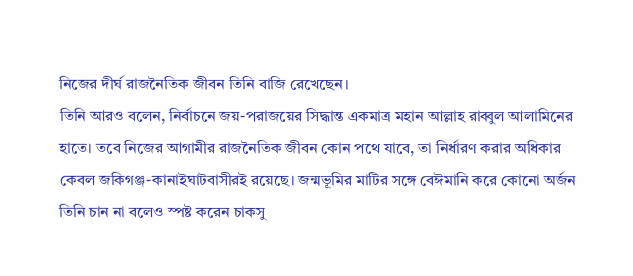নিজের দীর্ঘ রাজনৈতিক জীবন তিনি বাজি রেখেছেন।
তিনি আরও বলেন, নির্বাচনে জয়-পরাজয়ের সিদ্ধান্ত একমাত্র মহান আল্লাহ রাব্বুল আলামিনের হাতে। তবে নিজের আগামীর রাজনৈতিক জীবন কোন পথে যাবে, তা নির্ধারণ করার অধিকার কেবল জকিগঞ্জ-কানাইঘাটবাসীরই রয়েছে। জন্মভূমির মাটির সঙ্গে বেঈমানি করে কোনো অর্জন তিনি চান না বলেও স্পষ্ট করেন চাকসু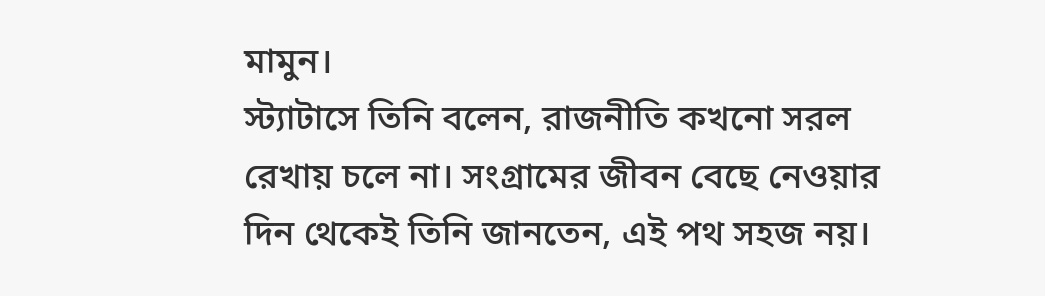মামুন।
স্ট্যাটাসে তিনি বলেন, রাজনীতি কখনো সরল রেখায় চলে না। সংগ্রামের জীবন বেছে নেওয়ার দিন থেকেই তিনি জানতেন, এই পথ সহজ নয়।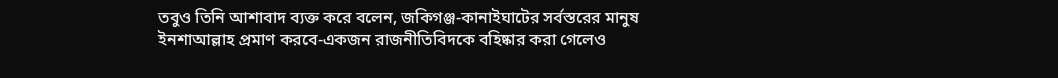তবুও তিনি আশাবাদ ব্যক্ত করে বলেন, জকিগঞ্জ-কানাইঘাটের সর্বস্তরের মানুষ ইনশাআল্লাহ প্রমাণ করবে-একজন রাজনীতিবিদকে বহিষ্কার করা গেলেও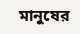মানুষের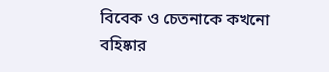বিবেক ও চেতনাকে কখনো বহিষ্কার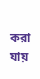করা যায়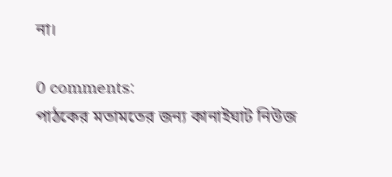না।

0 comments:
পাঠকের মতামতের জন্য কানাইঘাট নিউজ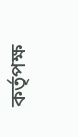কর্তৃপক্ষ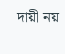দায়ী নয়